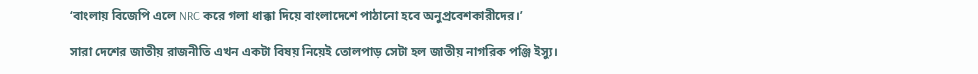‘বাংলায় বিজেপি এলে NRC করে গলা ধাক্কা দিয়ে বাংলাদেশে পাঠানো হবে অনুপ্রবেশকারীদের।’

সারা দেশের জাতীয় রাজনীতি এখন একটা বিষয় নিয়েই তোলপাড় সেটা হল জাতীয় নাগরিক পঞ্জি ইস্যু।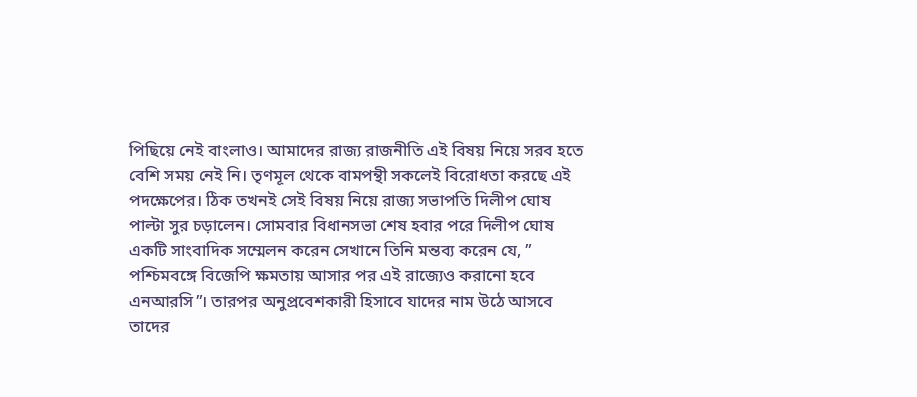পিছিয়ে নেই বাংলাও। আমাদের রাজ্য রাজনীতি এই বিষয় নিয়ে সরব হতে বেশি সময় নেই নি। তৃণমূল থেকে বামপন্থী সকলেই বিরোধতা করছে এই পদক্ষেপের। ঠিক তখনই সেই বিষয় নিয়ে রাজ্য সভাপতি দিলীপ ঘোষ পাল্টা সুর চড়ালেন। সোমবার বিধানসভা শেষ হবার পরে দিলীপ ঘোষ একটি সাংবাদিক সম্মেলন করেন সেখানে তিনি মন্তব্য করেন যে, ” পশ্চিমবঙ্গে বিজেপি ক্ষমতায় আসার পর এই রাজ্যেও করানো হবে এনআরসি”। তারপর অনুপ্রবেশকারী হিসাবে যাদের নাম উঠে আসবে তাদের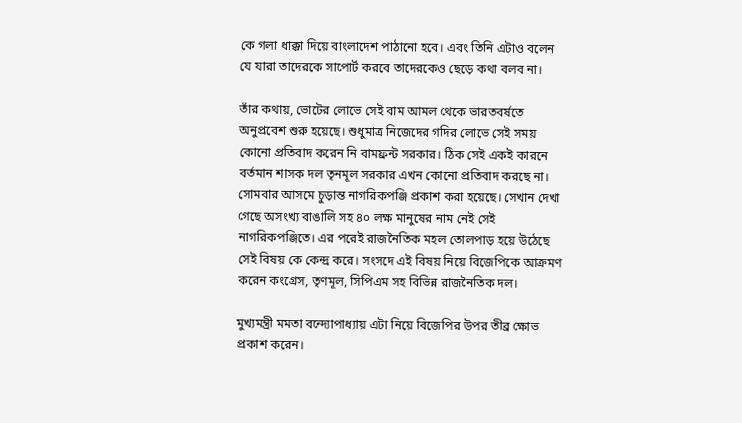কে গলা ধাক্কা দিয়ে বাংলাদেশ পাঠানো হবে। এবং তিনি এটাও বলেন যে যারা তাদেরকে সাপোর্ট করবে তাদেরকেও ছেড়ে কথা বলব না।

তাঁর কথায়, ভোটের লোভে সেই বাম আমল থেকে ভারতবর্ষতে অনুপ্রবেশ শুরু হয়েছে। শুধুমাত্র নিজেদের গদির লোভে সেই সময় কোনো প্রতিবাদ করেন নি বামফ্রন্ট সরকার। ঠিক সেই একই কারনে বর্তমান শাসক দল তৃনমূল সরকার এখন কোনো প্রতিবাদ করছে না। সোমবার আসমে চুড়ান্ত নাগরিকপঞ্জি প্রকাশ করা হয়েছে। সেখান দেখা গেছে অসংখ্য বাঙালি সহ ৪০ লক্ষ মানুষের নাম নেই সেই নাগরিকপঞ্জিতে। এর পরেই রাজনৈতিক মহল তোলপাড় হয়ে উঠেছে সেই বিষয় কে কেন্দ্র করে। সংসদে এই বিষয় নিয়ে বিজেপিকে আক্রমণ করেন কংগ্রেস, তৃণমূল, সিপিএম সহ বিভিন্ন রাজনৈতিক দল।

মুখ্যমন্ত্রী মমতা বন্দ্যোপাধ্যায় এটা নিয়ে বিজেপির উপর তীব্র ক্ষোভ প্রকাশ করেন।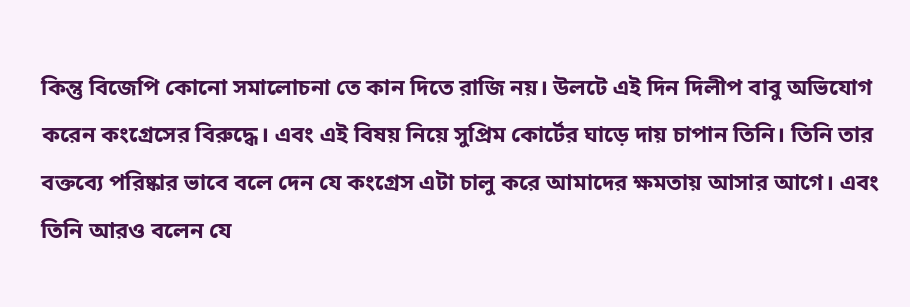কিন্তু বিজেপি কোনো সমালোচনা তে কান দিতে রাজি নয়। উলটে এই দিন দিলীপ বাবু অভিযোগ করেন কংগ্রেসের বিরুদ্ধে। এবং এই বিষয় নিয়ে সুপ্রিম কোর্টের ঘাড়ে দায় চাপান তিনি। তিনি তার বক্তব্যে পরিষ্কার ভাবে বলে দেন যে কংগ্রেস এটা চালু করে আমাদের ক্ষমতায় আসার আগে। এবং তিনি আরও বলেন যে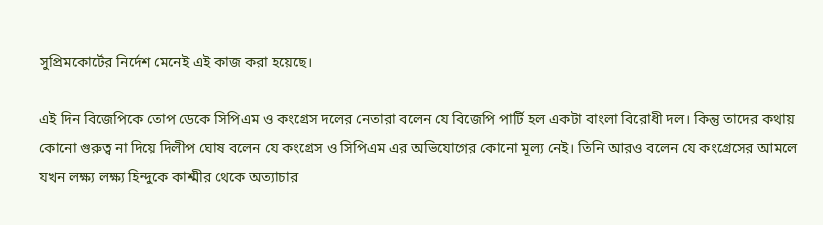সুপ্রিমকোর্টের নির্দেশ মেনেই এই কাজ করা হয়েছে।

এই দিন বিজেপিকে তোপ ডেকে সিপিএম ও কংগ্রেস দলের নেতারা বলেন যে বিজেপি পার্টি হল একটা বাংলা বিরোধী দল। কিন্তু তাদের কথায় কোনো গুরুত্ব না দিয়ে দিলীপ ঘোষ বলেন যে কংগ্রেস ও সিপিএম এর অভিযোগের কোনো মূল্য নেই। তিনি আরও বলেন যে কংগ্রেসের আমলে যখন লক্ষ্য লক্ষ্য হিন্দুকে কাশ্মীর থেকে অত্যাচার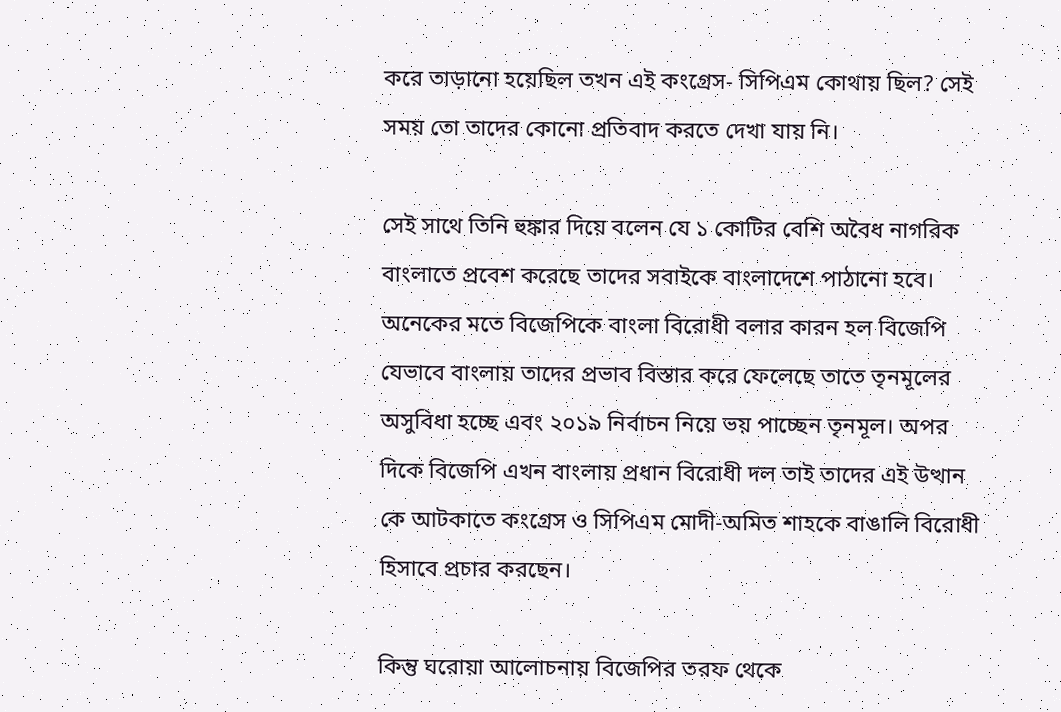করে তাড়ানো হয়েছিল তখন এই কংগ্রেস- সিপিএম কোথায় ছিল? সেই সময় তো তাদের কোনো প্রতিবাদ করতে দেখা যায় নি।

সেই সাথে তিনি হুঙ্কার দিয়ে বলেন যে ১ কোটির বেশি অবৈধ নাগরিক বাংলাতে প্রবেশ করেছে তাদের সবাইকে বাংলাদেশে পাঠানো হবে। অনেকের মতে বিজেপিকে বাংলা বিরোধী বলার কারন হল বিজেপি যেভাবে বাংলায় তাদের প্রভাব বিস্তার করে ফেলেছে তাতে তৃনমূলের অসুবিধা হচ্ছে এবং ২০১৯ নির্বাচন নিয়ে ভয় পাচ্ছেন তৃনমূল। অপর দিকে বিজেপি এখন বাংলায় প্রধান বিরোধী দল তাই তাদের এই উত্থান কে আটকাতে কংগ্রেস ও সিপিএম মোদী-অমিত শাহকে বাঙালি বিরোধী হিসাবে প্রচার করছেন।

কিন্তু ঘরোয়া আলোচনায় বিজেপির তরফ থেকে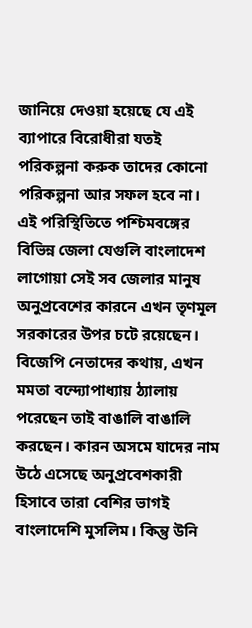জানিয়ে দেওয়া হয়েছে যে এই ব্যাপারে বিরোধীরা যতই পরিকল্পনা করুক তাদের কোনো পরিকল্পনা আর সফল হবে না। এই পরিস্থিতিতে পশ্চিমবঙ্গের বিভিন্ন জেলা যেগুলি বাংলাদেশ লাগোয়া সেই সব জেলার মানুষ অনুপ্রবেশের কারনে এখন তৃণমূল সরকারের উপর চটে রয়েছেন। বিজেপি নেতাদের কথায়, এখন মমতা বন্দ্যোপাধ্যায় ঠ্যালায় পরেছেন তাই বাঙালি বাঙালি করছেন। কারন অসমে যাদের নাম উঠে এসেছে অনুপ্রবেশকারী হিসাবে তারা বেশির ভাগই বাংলাদেশি মুসলিম। কিন্তু উনি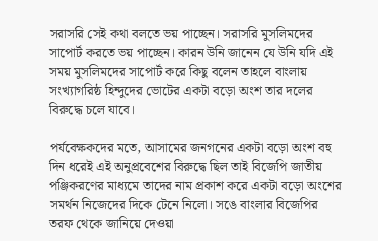সরাসরি সেই কথা বলতে ভয় পাচ্ছেন। সরাসরি মুসলিমদের সাপোর্ট করতে ভয় পাচ্ছেন। কারন উনি জানেন যে উনি যদি এই সময় মুসলিমদের সাপোর্ট করে কিছু বলেন তাহলে বাংলায় সংখ্যাগরিষ্ঠ হিন্দুদের ভোটের একটা বড়ো অংশ তার দলের বিরুদ্ধে চলে যাবে।

পর্যবেক্ষকদের মতে, আসামের জনগনের একটা বড়ো অংশ বহু দিন ধরেই এই অনুপ্রবেশের বিরুদ্ধে ছিল তাই বিজেপি জাতীয় পঞ্জিকরণের মাধ্যমে তাদের নাম প্রকাশ করে একটা বড়ো অংশের সমর্থন নিজেদের দিকে টেনে নিলো। সঙে বাংলার বিজেপির তরফ থেকে জানিয়ে দেওয়া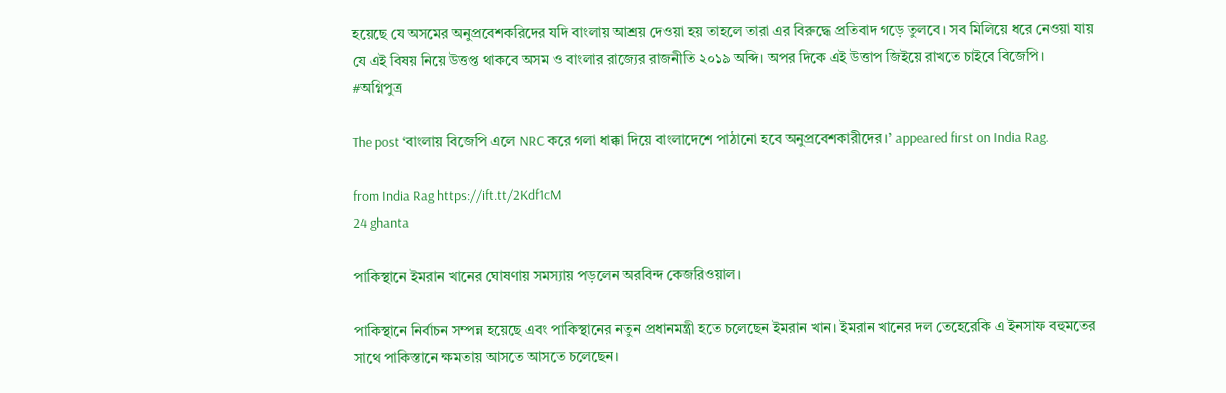হয়েছে যে অসমের অনুপ্রবেশকরিদের যদি বাংলায় আশ্রয় দেওয়া হয় তাহলে তারা এর বিরুদ্ধে প্রতিবাদ গড়ে তুলবে। সব মিলিয়ে ধরে নেওয়া যায় যে এই বিষয় নিয়ে উত্তপ্ত থাকবে অসম ও বাংলার রাজ্যের রাজনীতি ২০১৯ অব্দি। অপর দিকে এই উত্তাপ জিইয়ে রাখতে চাইবে বিজেপি।
#অগ্নিপুত্র

The post ‘বাংলায় বিজেপি এলে NRC করে গলা ধাক্কা দিয়ে বাংলাদেশে পাঠানো হবে অনুপ্রবেশকারীদের।’ appeared first on India Rag.

from India Rag https://ift.tt/2Kdf1cM
24 ghanta

পাকিস্থানে ইমরান খানের ঘোষণায় সমস্যায় পড়লেন অরবিন্দ কেজরিওয়াল।

পাকিস্থানে নির্বাচন সম্পন্ন হয়েছে এবং পাকিস্থানের নতুন প্রধানমন্ত্রী হতে চলেছেন ইমরান খান। ইমরান খানের দল তেহেরেকি এ ইনসাফ বহুমতের সাথে পাকিস্তানে ক্ষমতায় আসতে আসতে চলেছেন।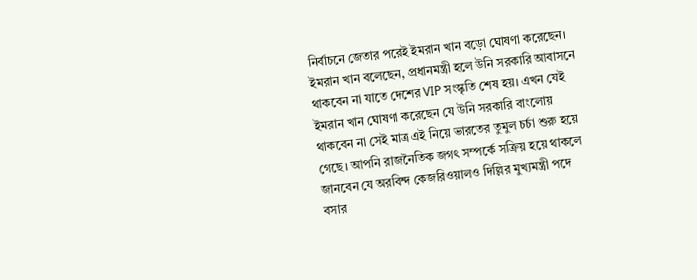নির্বাচনে জেতার পরেই ইমরান খান বড়ো ঘোষণা করেছেন। ইমরান খান বলেছেন, প্রধানমন্ত্রী হলে উনি সরকারি আবাসনে থাকবেন না যাতে দেশের VIP সংস্কৃতি শেষ হয়। এখন যেই ইমরান খান ঘোষণা করেছেন যে উনি সরকারি বাংলোয় থাকবেন না সেই মাত্র এই নিয়ে ভারতের তুমুল চর্চা শুরু হয়ে গেছে। আপনি রাজনৈতিক জগৎ সম্পর্কে সক্রিয় হয়ে থাকলে জানবেন যে অরবিন্দ কেজরিওয়ালও দিল্লির মুখ্যমন্ত্রী পদে বসার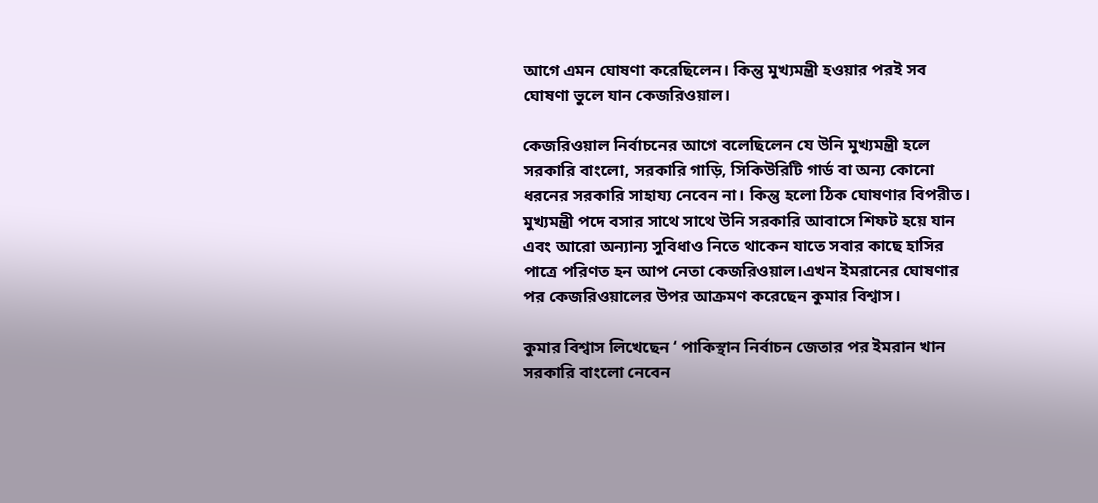আগে এমন ঘোষণা করেছিলেন। কিন্তু মুখ্যমন্ত্রী হওয়ার পরই সব ঘোষণা ভুলে যান কেজরিওয়াল।

কেজরিওয়াল নির্বাচনের আগে বলেছিলেন যে উনি মুখ্যমন্ত্রী হলে সরকারি বাংলো, সরকারি গাড়ি, সিকিউরিটি গার্ড বা অন্য কোনো ধরনের সরকারি সাহায্য নেবেন না। কিন্তু হলো ঠিক ঘোষণার বিপরীত। মুখ্যমন্ত্রী পদে বসার সাথে সাথে উনি সরকারি আবাসে শিফট হয়ে যান এবং আরো অন্যান্য সুবিধাও নিতে থাকেন যাতে সবার কাছে হাসির পাত্রে পরিণত হন আপ নেতা কেজরিওয়াল।এখন ইমরানের ঘোষণার পর কেজরিওয়ালের উপর আক্রমণ করেছেন কুমার বিশ্বাস।

কুমার বিশ্বাস লিখেছেন ‘ পাকিস্থান নির্বাচন জেতার পর ইমরান খান সরকারি বাংলো নেবেন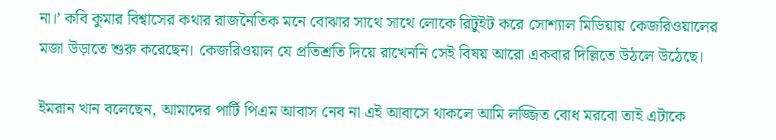না।’ কবি কুমার বিশ্বাসের কথার রাজনৈতিক মনে বোঝার সাথে সাথে লোকে রিটুইট করে সোশ্যাল মিডিয়ায় কেজরিওয়ালের মজা উড়াতে শুরু করেছেন। কেজরিওয়াল যে প্রতিশ্রতি দিয়ে রাখেননি সেই বিষয় আরো একবার দিল্লিতে উঠলে উঠেছে।

ইমরান খান বলেছেন, আমাদের পার্টি পিএম আবাস নেব না এই আবাসে থাকলে আমি লজ্জিত বোধ মরবো তাই এটাকে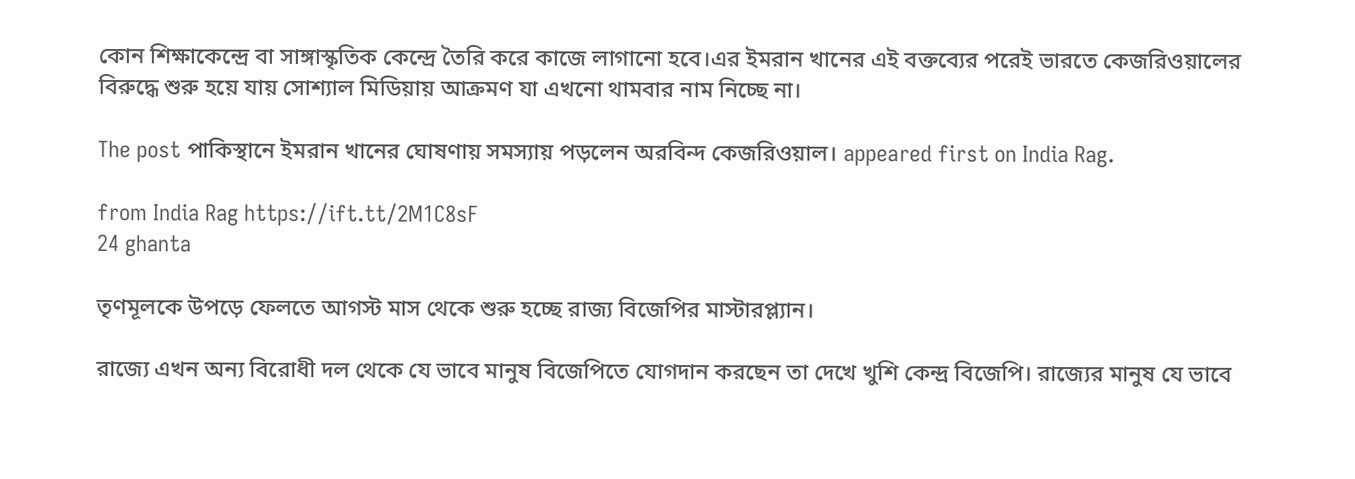কোন শিক্ষাকেন্দ্রে বা সাঙ্গাস্কৃতিক কেন্দ্রে তৈরি করে কাজে লাগানো হবে।এর ইমরান খানের এই বক্তব্যের পরেই ভারতে কেজরিওয়ালের বিরুদ্ধে শুরু হয়ে যায় সোশ্যাল মিডিয়ায় আক্রমণ যা এখনো থামবার নাম নিচ্ছে না।

The post পাকিস্থানে ইমরান খানের ঘোষণায় সমস্যায় পড়লেন অরবিন্দ কেজরিওয়াল। appeared first on India Rag.

from India Rag https://ift.tt/2M1C8sF
24 ghanta

তৃণমূলকে উপড়ে ফেলতে আগস্ট মাস থেকে শুরু হচ্ছে রাজ্য বিজেপির মাস্টারপ্ল্যান।

রাজ্যে এখন অন্য বিরোধী দল থেকে যে ভাবে মানুষ বিজেপিতে যোগদান করছেন তা দেখে খুশি কেন্দ্র বিজেপি। রাজ্যের মানুষ যে ভাবে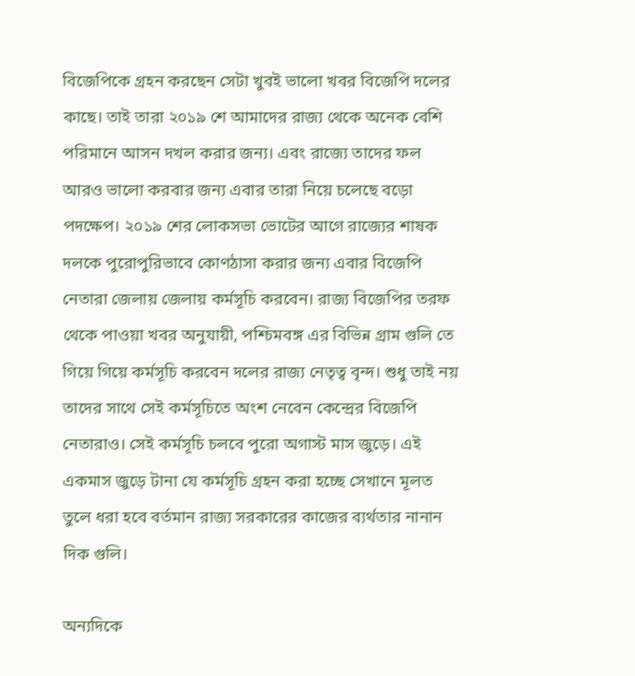বিজেপিকে গ্রহন করছেন সেটা খুবই ভালো খবর বিজেপি দলের কাছে। তাই তারা ২০১৯ শে আমাদের রাজ্য থেকে অনেক বেশি পরিমানে আসন দখল করার জন্য। এবং রাজ্যে তাদের ফল আরও ভালো করবার জন্য এবার তারা নিয়ে চলেছে বড়ো পদক্ষেপ। ২০১৯ শের লোকসভা ভোটের আগে রাজ্যের শাষক দলকে পুরোপুরিভাবে কোণঠাসা করার জন্য এবার বিজেপি নেতারা জেলায় জেলায় কর্মসূচি করবেন। রাজ্য বিজেপির তরফ থেকে পাওয়া খবর অনুযায়ী, পশ্চিমবঙ্গ এর বিভিন্ন গ্রাম গুলি তে গিয়ে গিয়ে কর্মসূচি করবেন দলের রাজ্য নেতৃত্ব বৃন্দ। শুধু তাই নয় তাদের সাথে সেই কর্মসূচিতে অংশ নেবেন কেন্দ্রের বিজেপি নেতারাও। সেই কর্মসূচি চলবে পুরো অগাস্ট মাস জুড়ে। এই একমাস জুড়ে টানা যে কর্মসূচি গ্রহন করা হচ্ছে সেখানে মূলত তুলে ধরা হবে বর্তমান রাজ্য সরকারের কাজের ব্যর্থতার নানান দিক গুলি।

অন্যদিকে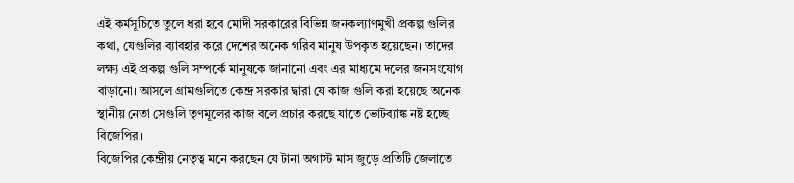এই কর্মসূচিতে তুলে ধরা হবে মোদী সরকারের বিভিন্ন জনকল্যাণমুখী প্রকল্প গুলির কথা, যেগুলির ব্যাবহার করে দেশের অনেক গরিব মানুষ উপকৃত হয়েছেন। তাদের লক্ষ্য এই প্রকল্প গুলি সম্পর্কে মানুষকে জানানো এবং এর মাধ্যমে দলের জনসংযোগ বাড়ানো। আসলে গ্রামগুলিতে কেন্দ্র সরকার দ্বারা যে কাজ গুলি করা হয়েছে অনেক স্থানীয় নেতা সেগুলি তৃণমূলের কাজ বলে প্রচার করছে যাতে ভোটব্যাঙ্ক নষ্ট হচ্ছে বিজেপির।
বিজেপির কেন্দ্রীয় নেতৃত্ব মনে করছেন যে টানা অগাস্ট মাস জুড়ে প্রতিটি জেলাতে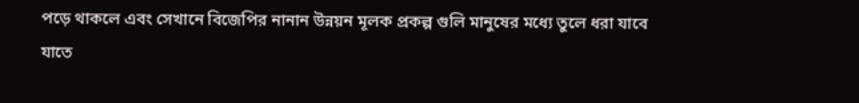পড়ে থাকলে এবং সেখানে বিজেপির নানান উন্নয়ন মূলক প্রকল্প গুলি মানুষের মধ্যে তুলে ধরা যাবে যাতে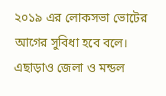২০১৯ এর লোকসভা ভোটের আগের সুবিধা হবে বলে। এছাড়াও জেলা ও মন্ডল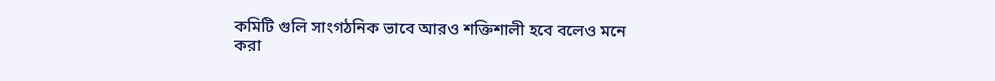কমিটি গুলি সাংগঠনিক ভাবে আরও শক্তিশালী হবে বলেও মনে করা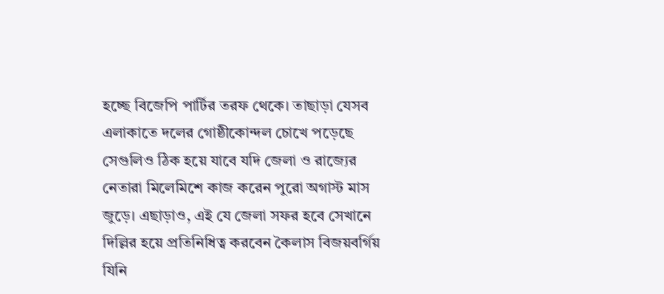হচ্ছে বিজেপি পার্টির তরফ থেকে। তাছাড়া যেসব এলাকাতে দলের গোষ্ঠীকোন্দল চোখে পড়েছে সেগুলিও ঠিক হয়ে যাবে যদি জেলা ও রাজ্যের নেতারা মিলেমিশে কাজ করেন পুরো অগাস্ট মাস জুড়ে। এছাড়াও, এই যে জেলা সফর হবে সেখানে দিল্লির হয়ে প্রতিনিধিত্ব করবেন কৈলাস বিজয়বর্গিয় যিনি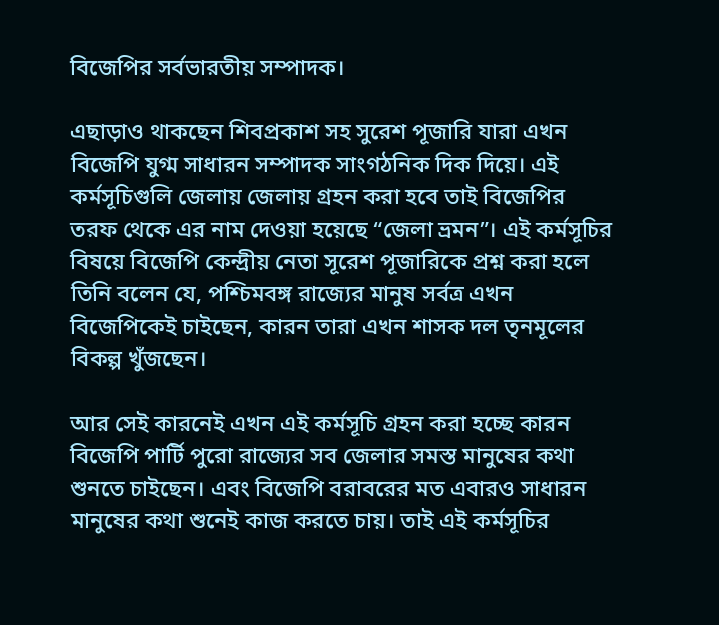বিজেপির সর্বভারতীয় সম্পাদক।

এছাড়াও থাকছেন শিবপ্রকাশ সহ সুরেশ পূজারি যারা এখন বিজেপি যুগ্ম সাধারন সম্পাদক সাংগঠনিক দিক দিয়ে। এই কর্মসূচিগুলি জেলায় জেলায় গ্রহন করা হবে তাই বিজেপির তরফ থেকে এর নাম দেওয়া হয়েছে “জেলা ভ্রমন”। এই কর্মসূচির বিষয়ে বিজেপি কেন্দ্রীয় নেতা সূরেশ পূজারিকে প্রশ্ন করা হলে তিনি বলেন যে, পশ্চিমবঙ্গ রাজ্যের মানুষ সর্বত্র এখন বিজেপিকেই চাইছেন, কারন তারা এখন শাসক দল তৃনমূলের বিকল্প খুঁজছেন।

আর সেই কারনেই এখন এই কর্মসূচি গ্রহন করা হচ্ছে কারন বিজেপি পার্টি পুরো রাজ্যের সব জেলার সমস্ত মানুষের কথা শুনতে চাইছেন। এবং বিজেপি বরাবরের মত এবারও সাধারন মানুষের কথা শুনেই কাজ করতে চায়। তাই এই কর্মসূচির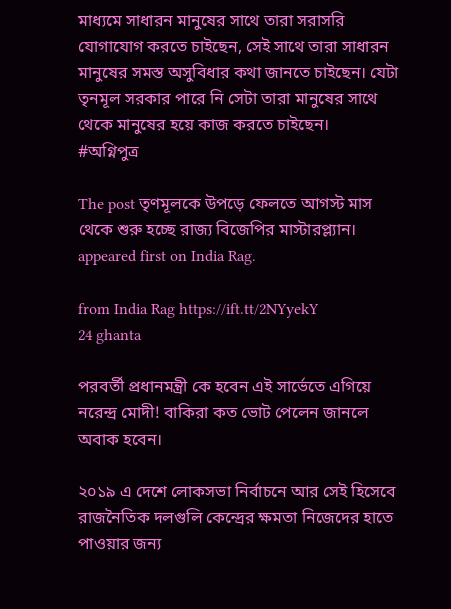মাধ্যমে সাধারন মানুষের সাথে তারা সরাসরি যোগাযোগ করতে চাইছেন, সেই সাথে তারা সাধারন মানুষের সমস্ত অসুবিধার কথা জানতে চাইছেন। যেটা তৃনমূল সরকার পারে নি সেটা তারা মানুষের সাথে থেকে মানুষের হয়ে কাজ করতে চাইছেন।
#অগ্নিপুত্র

The post তৃণমূলকে উপড়ে ফেলতে আগস্ট মাস থেকে শুরু হচ্ছে রাজ্য বিজেপির মাস্টারপ্ল্যান। appeared first on India Rag.

from India Rag https://ift.tt/2NYyekY
24 ghanta

পরবর্তী প্রধানমন্ত্রী কে হবেন এই সার্ভেতে এগিয়ে নরেন্দ্র মোদী! বাকিরা কত ভোট পেলেন জানলে অবাক হবেন।

২০১৯ এ দেশে লোকসভা নির্বাচনে আর সেই হিসেবে রাজনৈতিক দলগুলি কেন্দ্রের ক্ষমতা নিজেদের হাতে পাওয়ার জন্য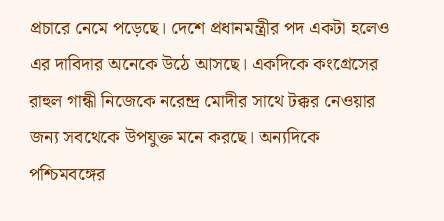প্রচারে নেমে পড়েছে। দেশে প্রধানমন্ত্রীর পদ একটা হলেও এর দাবিদার অনেকে উঠে আসছে। একদিকে কংগ্রেসের রাহুল গান্ধী নিজেকে নরেন্দ্র মোদীর সাথে টক্কর নেওয়ার জন্য সবথেকে উপযুক্ত মনে করছে। অন্যদিকে পশ্চিমবঙ্গের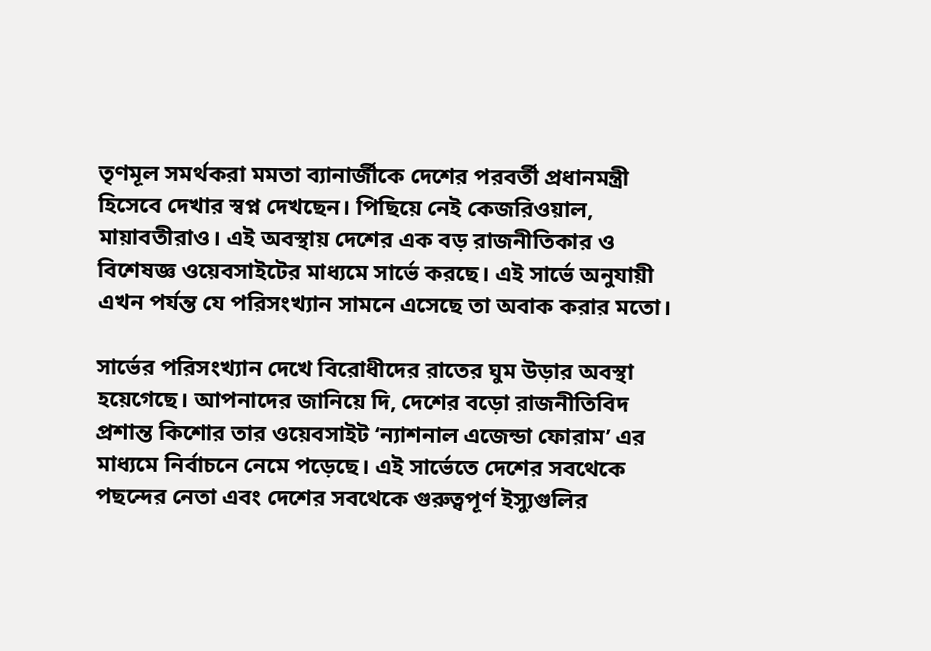তৃণমূল সমর্থকরা মমতা ব্যানার্জীকে দেশের পরবর্তী প্রধানমন্ত্রী হিসেবে দেখার স্বপ্ন দেখছেন। পিছিয়ে নেই কেজরিওয়াল, মায়াবতীরাও। এই অবস্থায় দেশের এক বড় রাজনীতিকার ও বিশেষজ্ঞ ওয়েবসাইটের মাধ্যমে সার্ভে করছে। এই সার্ভে অনুযায়ী এখন পর্যন্ত যে পরিসংখ্যান সামনে এসেছে তা অবাক করার মতো।

সার্ভের পরিসংখ্যান দেখে বিরোধীদের রাতের ঘুম উড়ার অবস্থা হয়েগেছে। আপনাদের জানিয়ে দি, দেশের বড়ো রাজনীতিবিদ প্রশান্ত কিশোর তার ওয়েবসাইট ‘ন্যাশনাল এজেন্ডা ফোরাম’ এর মাধ্যমে নির্বাচনে নেমে পড়েছে। এই সার্ভেতে দেশের সবথেকে পছন্দের নেতা এবং দেশের সবথেকে গুরুত্বপূর্ণ ইস্যুগুলির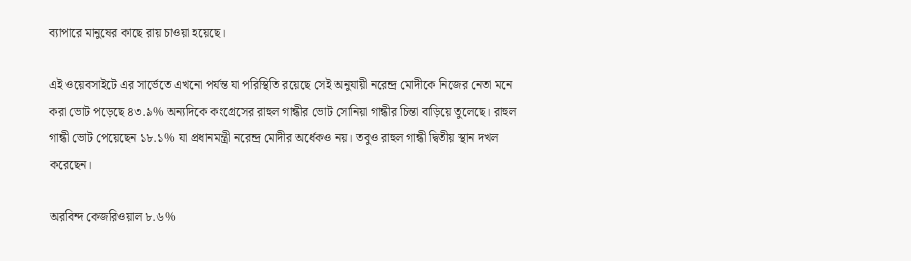ব্যাপারে মানুষের কাছে রায় চাওয়া হয়েছে।

এই ওয়েবসাইটে এর সার্ভেতে এখনো পর্যন্ত যা পরিস্থিতি রয়েছে সেই অনুযায়ী নরেন্দ্র মোদীকে নিজের নেতা মনে করা ভোট পড়েছে ৪৩.৯% অন্যদিকে কংগ্রেসের রাহুল গান্ধীর ভোট সোনিয়া গান্ধীর চিন্তা বাড়িয়ে তুলেছে। রাহুল গান্ধী ভোট পেয়েছেন ১৮.১% যা প্রধানমন্ত্রী নরেন্দ্র মোদীর অর্ধেকও নয়। তবুও রাহুল গান্ধী দ্বিতীয় স্থান দখল করেছেন।

অরবিন্দ কেজরিওয়াল ৮.৬%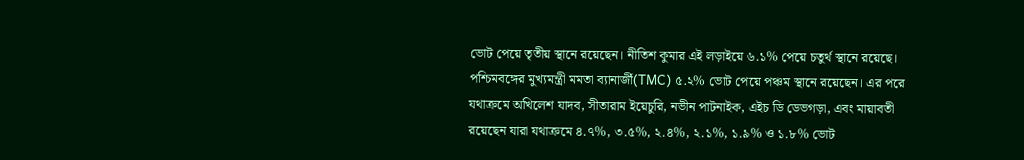ভোট পেয়ে তৃতীয় স্থানে রয়েছেন। নীতিশ কুমার এই লড়াইয়ে ৬.১% পেয়ে চতুর্থ স্থানে রয়েছে। পশ্চিমবঙ্গের মুখ্যমন্ত্রী মমতা ব্যানার্জী(TMC) ৫.২% ভোট পেয়ে পঞ্চম স্থানে রয়েছেন। এর পরে যথাক্রমে অখিলেশ যাদব, সীতারাম ইয়েচুরি, নভীন পাটনাইক, এইচ ডি ডেভগড়া, এবং মায়াবতী রয়েছেন যারা যথাক্রমে ৪.৭%, ৩.৫%, ২.৪%, ২.১%, ১.৯% ও ১.৮% ভোট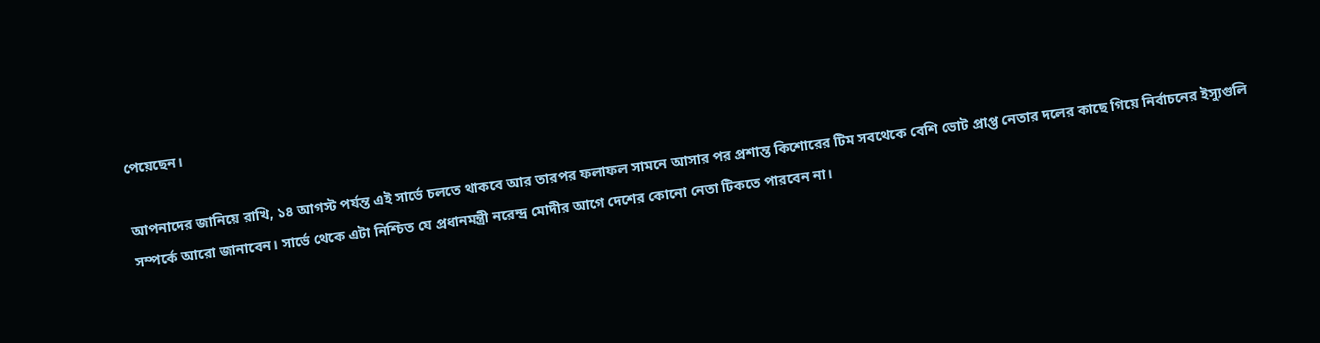পেয়েছেন।

আপনাদের জানিয়ে রাখি, ১৪ আগস্ট পর্যন্ত এই সার্ভে চলতে থাকবে আর তারপর ফলাফল সামনে আসার পর প্রশান্ত কিশোরের টিম সবথেকে বেশি ভোট প্রাপ্ত নেতার দলের কাছে গিয়ে নির্বাচনের ইস্যুগুলি সম্পর্কে আরো জানাবেন। সার্ভে থেকে এটা নিশ্চিত যে প্রধানমন্ত্রী নরেন্দ্র মোদীর আগে দেশের কোনো নেতা টিকতে পারবেন না।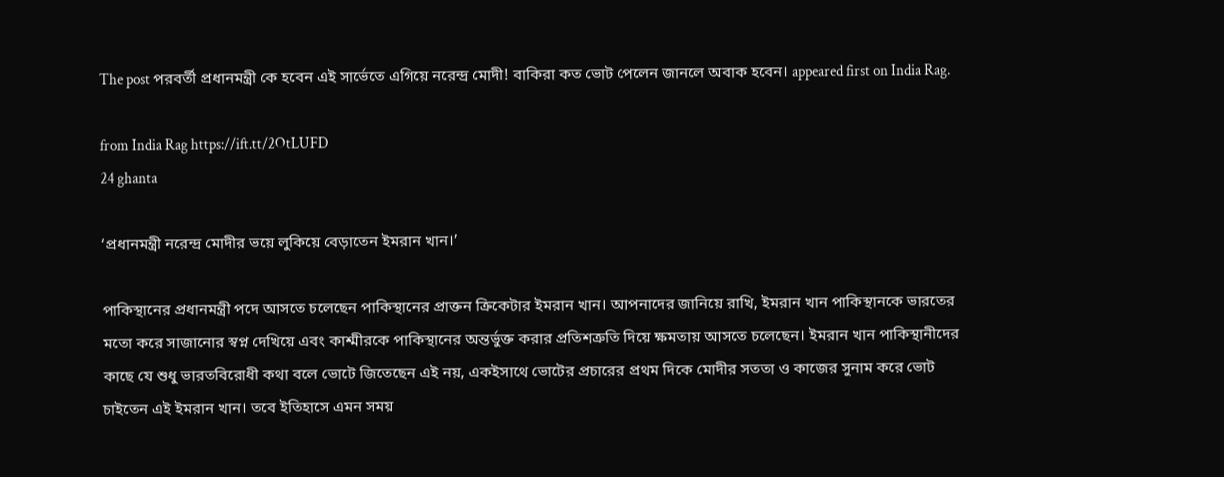The post পরবর্তী প্রধানমন্ত্রী কে হবেন এই সার্ভেতে এগিয়ে নরেন্দ্র মোদী! বাকিরা কত ভোট পেলেন জানলে অবাক হবেন। appeared first on India Rag.

from India Rag https://ift.tt/2OtLUFD
24 ghanta

‘প্রধানমন্ত্রী নরেন্দ্র মোদীর ভয়ে লুকিয়ে বেড়াতেন ইমরান খান।’

পাকিস্থানের প্ৰধানমন্ত্রী পদে আসতে চলেছেন পাকিস্থানের প্রাক্তন ক্রিকেটার ইমরান খান। আপনাদের জানিয়ে রাখি, ইমরান খান পাকিস্থানকে ভারতের মতো করে সাজানোর স্বপ্ন দেখিয়ে এবং কাশ্মীরকে পাকিস্থানের অন্তর্ভুক্ত করার প্রতিশত্রুতি দিয়ে ক্ষমতায় আসতে চলেছেন। ইমরান খান পাকিস্থানীদের কাছে যে শুধু ভারতবিরোধী কথা বলে ভোটে জিতেছেন এই নয়, একইসাথে ভোটের প্রচারের প্রথম দিকে মোদীর সততা ও কাজের সুনাম করে ভোট চাইতেন এই ইমরান খান। তবে ইতিহাসে এমন সময়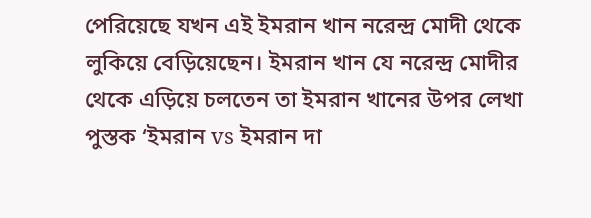পেরিয়েছে যখন এই ইমরান খান নরেন্দ্র মোদী থেকে লুকিয়ে বেড়িয়েছেন। ইমরান খান যে নরেন্দ্র মোদীর থেকে এড়িয়ে চলতেন তা ইমরান খানের উপর লেখা পুস্তক ‘ইমরান vs ইমরান দা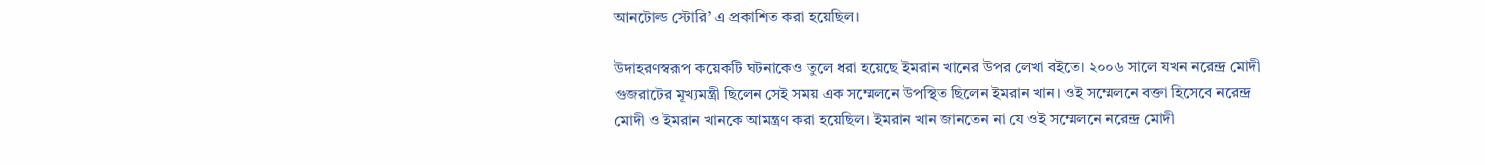আনটোল্ড স্টোরি’ এ প্রকাশিত করা হয়েছিল।

উদাহরণস্বরূপ কয়েকটি ঘটনাকেও তুলে ধরা হয়েছে ইমরান খানের উপর লেখা বইতে। ২০০৬ সালে যখন নরেন্দ্র মোদী গুজরাটের মূখ্যমন্ত্রী ছিলেন সেই সময় এক সম্মেলনে উপস্থিত ছিলেন ইমরান খান। ওই সম্মেলনে বক্তা হিসেবে নরেন্দ্র মোদী ও ইমরান খানকে আমন্ত্রণ করা হয়েছিল। ইমরান খান জানতেন না যে ওই সম্মেলনে নরেন্দ্র মোদী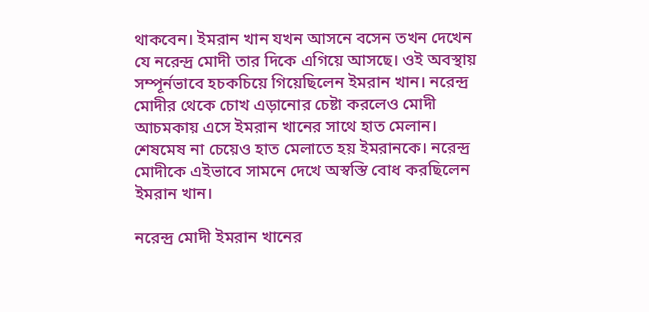থাকবেন। ইমরান খান যখন আসনে বসেন তখন দেখেন যে নরেন্দ্র মোদী তার দিকে এগিয়ে আসছে। ওই অবস্থায় সম্পূর্নভাবে হচকচিয়ে গিয়েছিলেন ইমরান খান। নরেন্দ্র মোদীর থেকে চোখ এড়ানোর চেষ্টা করলেও মোদী আচমকায় এসে ইমরান খানের সাথে হাত মেলান। শেষমেষ না চেয়েও হাত মেলাতে হয় ইমরানকে। নরেন্দ্র মোদীকে এইভাবে সামনে দেখে অস্বস্তি বোধ করছিলেন ইমরান খান।

নরেন্দ্র মোদী ইমরান খানের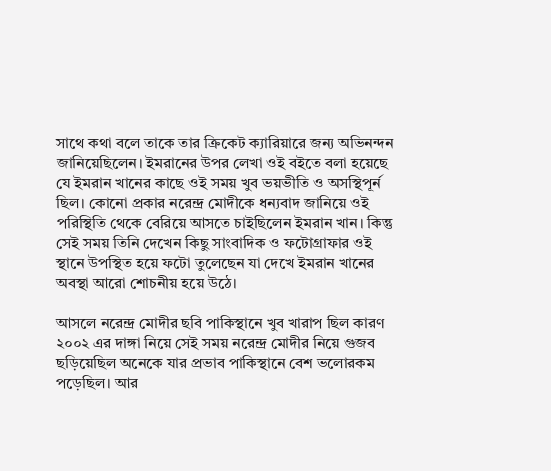সাথে কথা বলে তাকে তার ক্রিকেট ক্যারিয়ারে জন্য অভিনন্দন জানিয়েছিলেন। ইমরানের উপর লেখা ওই বইতে বলা হয়েছে যে ইমরান খানের কাছে ওই সময় খুব ভয়ভীতি ও অসস্থিপূর্ন ছিল। কোনো প্রকার নরেন্দ্র মোদীকে ধন্যবাদ জানিয়ে ওই পরিস্থিতি থেকে বেরিয়ে আসতে চাইছিলেন ইমরান খান। কিন্তু সেই সময় তিনি দেখেন কিছু সাংবাদিক ও ফটোগ্রাফার ওই স্থানে উপস্থিত হয়ে ফটো তুলেছেন যা দেখে ইমরান খানের অবস্থা আরো শোচনীয় হয়ে উঠে।

আসলে নরেন্দ্র মোদীর ছবি পাকিস্থানে খুব খারাপ ছিল কারণ ২০০২ এর দাঙ্গা নিয়ে সেই সময় নরেন্দ্র মোদীর নিয়ে গুজব ছড়িয়েছিল অনেকে যার প্রভাব পাকিস্থানে বেশ ভলোরকম পড়েছিল। আর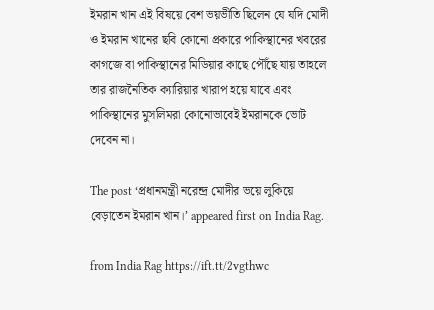ইমরান খান এই বিষয়ে বেশ ভয়ভীতি ছিলেন যে যদি মোদী ও ইমরান খানের ছবি কোনো প্রকারে পাকিস্থানের খবরের কাগজে বা পাকিস্থানের মিডিয়ার কাছে পৌঁছে যায় তাহলে তার রাজনৈতিক ক্যারিয়ার খারাপ হয়ে যাবে এবং পাকিস্থানের মুসলিমরা কোনোভাবেই ইমরানকে ভোট দেবেন না।

The post ‘প্রধানমন্ত্রী নরেন্দ্র মোদীর ভয়ে লুকিয়ে বেড়াতেন ইমরান খান।’ appeared first on India Rag.

from India Rag https://ift.tt/2vgthwc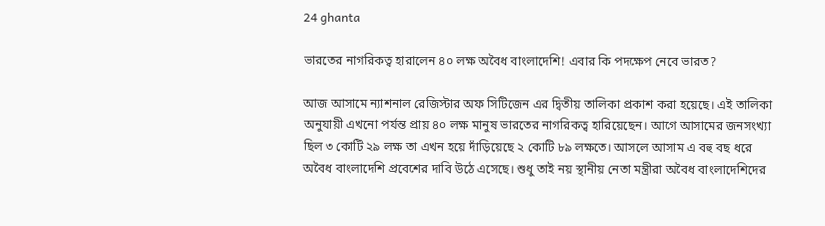24 ghanta

ভারতের নাগরিকত্ব হারালেন ৪০ লক্ষ অবৈধ বাংলাদেশি! এবার কি পদক্ষেপ নেবে ভারত?

আজ আসামে ন্যাশনাল রেজিস্টার অফ সিটিজেন এর দ্বিতীয় তালিকা প্রকাশ করা হয়েছে। এই তালিকা অনুযায়ী এখনো পর্যন্ত প্রায় ৪০ লক্ষ মানুষ ভারতের নাগরিকত্ব হারিয়েছেন। আগে আসামের জনসংখ্যা ছিল ৩ কোটি ২৯ লক্ষ তা এখন হয়ে দাঁড়িয়েছে ২ কোটি ৮৯ লক্ষতে। আসলে আসাম এ বহু বছ ধরে অবৈধ বাংলাদেশি প্রবেশের দাবি উঠে এসেছে। শুধু তাই নয় স্থানীয় নেতা মন্ত্রীরা অবৈধ বাংলাদেশিদের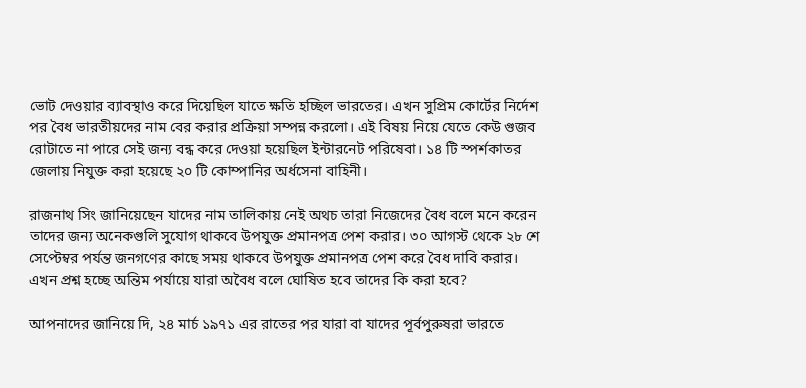ভোট দেওয়ার ব্যাবস্থাও করে দিয়েছিল যাতে ক্ষতি হচ্ছিল ভারতের। এখন সুপ্রিম কোর্টের নির্দেশ পর বৈধ ভারতীয়দের নাম বের করার প্রক্রিয়া সম্পন্ন করলো। এই বিষয় নিয়ে যেতে কেউ গুজব রোটাতে না পারে সেই জন্য বন্ধ করে দেওয়া হয়েছিল ইন্টারনেট পরিষেবা। ১৪ টি স্পর্শকাতর জেলায় নিযুক্ত করা হয়েছে ২০ টি কোম্পানির অর্ধসেনা বাহিনী।

রাজনাথ সিং জানিয়েছেন যাদের নাম তালিকায় নেই অথচ তারা নিজেদের বৈধ বলে মনে করেন তাদের জন্য অনেকগুলি সুযোগ থাকবে উপযুক্ত প্রমানপত্র পেশ করার। ৩০ আগস্ট থেকে ২৮ শে সেপ্টেম্বর পর্যন্ত জনগণের কাছে সময় থাকবে উপযুক্ত প্রমানপত্র পেশ করে বৈধ দাবি করার। এখন প্রশ্ন হচ্ছে অন্তিম পর্যায়ে যারা অবৈধ বলে ঘোষিত হবে তাদের কি করা হবে?

আপনাদের জানিয়ে দি, ২৪ মার্চ ১৯৭১ এর রাতের পর যারা বা যাদের পূর্বপুরুষরা ভারতে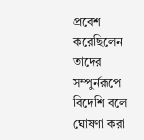প্রবেশ করেছিলেন তাদের সম্পুর্নরূপে বিদেশি বলে ঘোষণা করা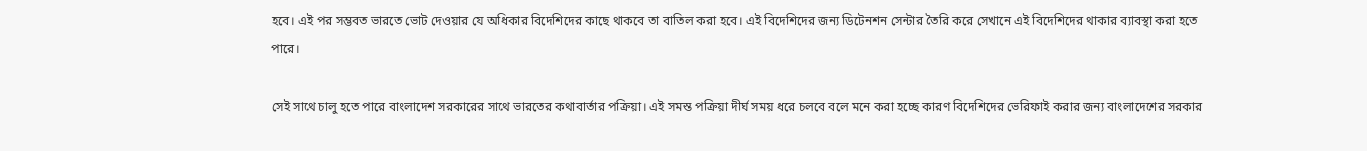হবে। এই পর সম্ভবত ভারতে ভোট দেওয়ার যে অধিকার বিদেশিদের কাছে থাকবে তা বাতিল করা হবে। এই বিদেশিদের জন্য ডিটেনশন সেন্টার তৈরি করে সেখানে এই বিদেশিদের থাকার ব্যাবস্থা করা হতে পারে।

সেই সাথে চালু হতে পারে বাংলাদেশ সরকারের সাথে ভারতের কথাবার্তার পক্রিয়া। এই সমস্ত পক্রিয়া দীর্ঘ সময় ধরে চলবে বলে মনে করা হচ্ছে কারণ বিদেশিদের ভেরিফাই করার জন্য বাংলাদেশের সরকার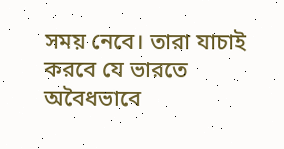সময় নেবে। তারা যাচাই করবে যে ভারতে অবৈধভাবে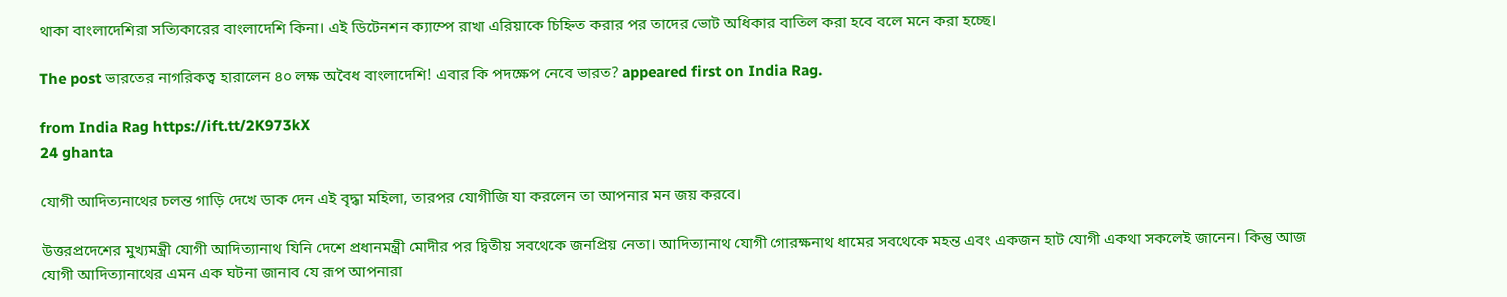থাকা বাংলাদেশিরা সত্যিকারের বাংলাদেশি কিনা। এই ডিটেনশন ক্যাম্পে রাখা এরিয়াকে চিহ্নিত করার পর তাদের ভোট অধিকার বাতিল করা হবে বলে মনে করা হচ্ছে।

The post ভারতের নাগরিকত্ব হারালেন ৪০ লক্ষ অবৈধ বাংলাদেশি! এবার কি পদক্ষেপ নেবে ভারত? appeared first on India Rag.

from India Rag https://ift.tt/2K973kX
24 ghanta

যোগী আদিত্যনাথের চলন্ত গাড়ি দেখে ডাক দেন এই বৃদ্ধা মহিলা, তারপর যোগীজি যা করলেন তা আপনার মন জয় করবে।

উত্তরপ্রদেশের মুখ্যমন্ত্রী যোগী আদিত্যানাথ যিনি দেশে প্রধানমন্ত্রী মোদীর পর দ্বিতীয় সবথেকে জনপ্রিয় নেতা। আদিত্যানাথ যোগী গোরক্ষনাথ ধামের সবথেকে মহন্ত এবং একজন হাট যোগী একথা সকলেই জানেন। কিন্তু আজ যোগী আদিত্যানাথের এমন এক ঘটনা জানাব যে রূপ আপনারা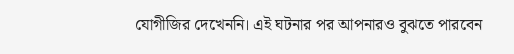যোগীজির দেখেননি। এই ঘটনার পর আপনারও বুঝতে পারবেন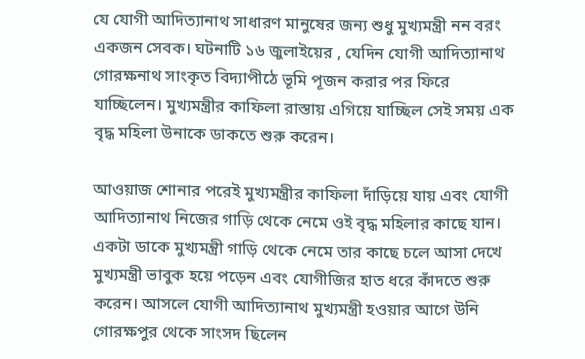যে যোগী আদিত্যানাথ সাধারণ মানুষের জন্য শুধু মুখ্যমন্ত্রী নন বরং একজন সেবক। ঘটনাটি ১৬ জুলাইয়ের , যেদিন যোগী আদিত্যানাথ গোরক্ষনাথ সাংকৃত বিদ্যাপীঠে ভূমি পূজন করার পর ফিরে যাচ্ছিলেন। মুখ্যমন্ত্রীর কাফিলা রাস্তায় এগিয়ে যাচ্ছিল সেই সময় এক বৃদ্ধ মহিলা উনাকে ডাকতে শুরু করেন।

আওয়াজ শোনার পরেই মুখ্যমন্ত্রীর কাফিলা দাঁড়িয়ে যায় এবং যোগী আদিত্যানাথ নিজের গাড়ি থেকে নেমে ওই বৃদ্ধ মহিলার কাছে যান। একটা ডাকে মুখ্যমন্ত্রী গাড়ি থেকে নেমে তার কাছে চলে আসা দেখে মুখ্যমন্ত্রী ভাবুক হয়ে পড়েন এবং যোগীজির হাত ধরে কাঁদতে শুরু করেন। আসলে যোগী আদিত্যানাথ মুখ্যমন্ত্রী হওয়ার আগে উনি গোরক্ষপুর থেকে সাংসদ ছিলেন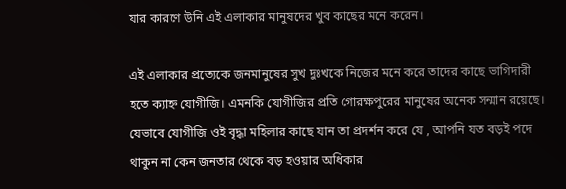যার কারণে উনি এই এলাকার মানুষদের খুব কাছের মনে করেন।

এই এলাকার প্রত্যেকে জনমানুষের সুখ দুঃখকে নিজের মনে করে তাদের কাছে ভাগিদারী হতে ক্যাহ্ন যোগীজি। এমনকি যোগীজির প্রতি গোরক্ষপুরের মানুষের অনেক সন্মান রয়েছে। যেভাবে যোগীজি ওই বৃদ্ধা মহিলার কাছে যান তা প্রদর্শন করে যে , আপনি যত বড়ই পদে থাকুন না কেন জনতার থেকে বড় হওয়ার অধিকার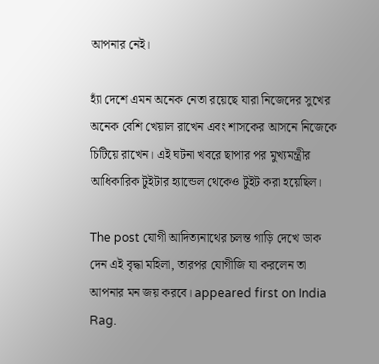আপনার নেই।

হ্যাঁ দেশে এমন অনেক নেতা রয়েছে যারা নিজেদের সুখের অনেক বেশি খেয়াল রাখেন এবং শাসকের আসনে নিজেকে চিটিয়ে রাখেন। এই ঘটনা খবরে ছাপার পর মুখ্যমন্ত্রীর আধিকারিক টুইটার হ্যান্ডেল থেকেও টুইট করা হয়েছিল।

The post যোগী আদিত্যনাথের চলন্ত গাড়ি দেখে ডাক দেন এই বৃদ্ধা মহিলা, তারপর যোগীজি যা করলেন তা আপনার মন জয় করবে। appeared first on India Rag.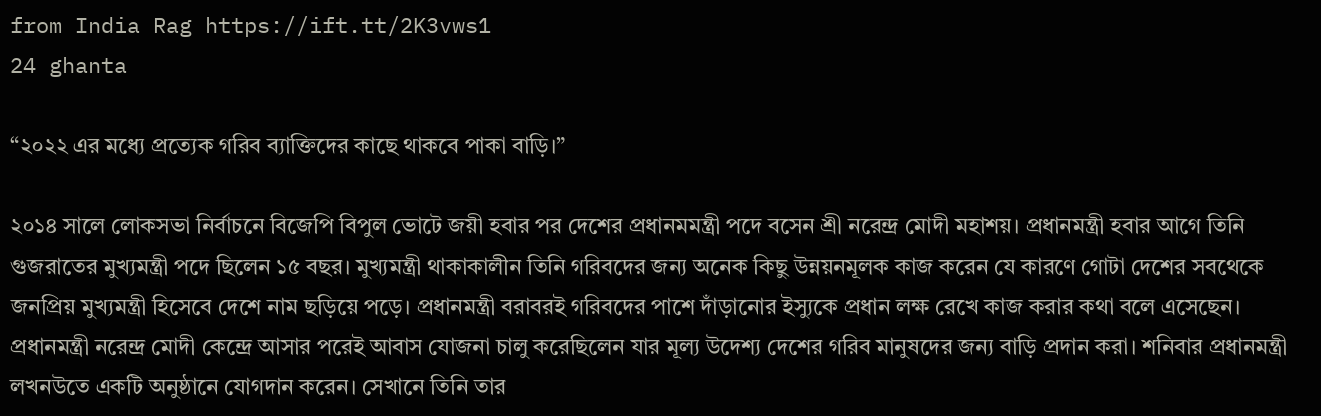from India Rag https://ift.tt/2K3vws1
24 ghanta

“২০২২ এর মধ্যে প্রত্যেক গরিব ব্যাক্তিদের কাছে থাকবে পাকা বাড়ি।”

২০১৪ সালে লোকসভা নির্বাচনে বিজেপি বিপুল ভোটে জয়ী হবার পর দেশের প্রধানমমন্ত্রী পদে বসেন শ্রী নরেন্দ্র মোদী মহাশয়। প্রধানমন্ত্রী হবার আগে তিনি গুজরাতের মুখ্যমন্ত্রী পদে ছিলেন ১৫ বছর। মুখ্যমন্ত্রী থাকাকালীন তিনি গরিবদের জন্য অনেক কিছু উন্নয়নমূলক কাজ করেন যে কারণে গোটা দেশের সবথেকে জনপ্রিয় মুখ্যমন্ত্রী হিসেবে দেশে নাম ছড়িয়ে পড়ে। প্ৰধানমন্ত্রী বরাবরই গরিবদের পাশে দাঁড়ানোর ইস্যুকে প্রধান লক্ষ রেখে কাজ করার কথা বলে এসেছেন। প্রধানমন্ত্রী নরেন্দ্র মোদী কেন্দ্রে আসার পরেই আবাস যোজনা চালু করেছিলেন যার মূল্য উদেশ্য দেশের গরিব মানুষদের জন্য বাড়ি প্রদান করা। শনিবার প্রধানমন্ত্রী লখনউতে একটি অনুষ্ঠানে যোগদান করেন। সেখানে তিনি তার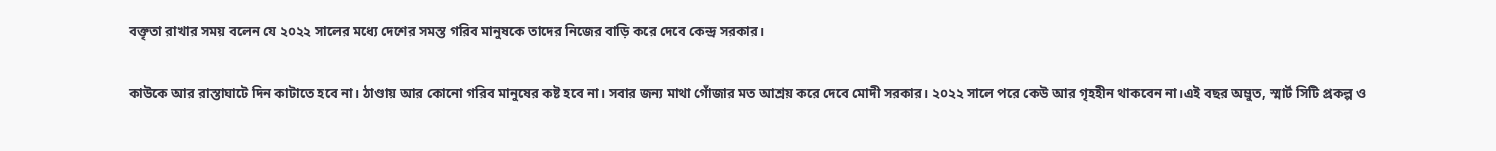বক্তৃতা রাখার সময় বলেন যে ২০২২ সালের মধ্যে দেশের সমস্ত গরিব মানুষকে তাদের নিজের বাড়ি করে দেবে কেন্দ্র সরকার।

কাউকে আর রাস্তাঘাটে দিন কাটাতে হবে না। ঠাণ্ডায় আর কোনো গরিব মানুষের কষ্ট হবে না। সবার জন্য মাথা গোঁজার মত আশ্রয় করে দেবে মোদী সরকার। ২০২২ সালে পরে কেউ আর গৃহহীন থাকবেন না।এই বছর অম্রুত, স্মার্ট সিটি প্রকল্প ও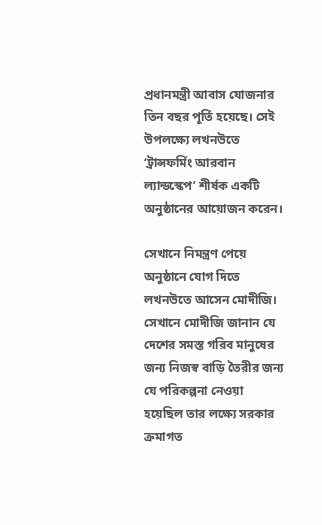প্রধানমন্ত্রী আবাস যোজনার তিন বছর পূর্তি হয়েছে। সেই উপলক্ষ্যে লখনউতে ‘ট্রান্সফর্মিং আরবান ল্যান্ডস্কেপ’ শীর্ষক একটি অনুষ্ঠানের আয়োজন করেন।

সেখানে নিমন্ত্রণ পেয়ে অনুষ্ঠানে যোগ দিতে লখনউতে আসেন মোদীজি। সেখানে মোদীজি জানান যে দেশের সমস্ত গরিব মানুষের জন্য নিজস্ব বাড়ি তৈরীর জন্য যে পরিকল্পনা নেওয়া হয়েছিল তার লক্ষ্যে সরকার ক্রমাগত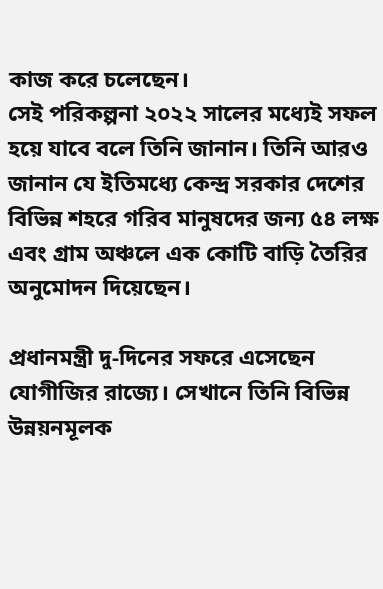কাজ করে চলেছেন।
সেই পরিকল্পনা ২০২২ সালের মধ্যেই সফল হয়ে যাবে বলে তিনি জানান। তিনি আরও জানান যে ইতিমধ্যে কেন্দ্র সরকার দেশের বিভিন্ন শহরে গরিব মানুষদের জন্য ৫৪ লক্ষ এবং গ্রাম অঞ্চলে এক কোটি বাড়ি তৈরির অনুমোদন দিয়েছেন।

প্রধানমন্ত্রী দু-দিনের সফরে এসেছেন যোগীজির রাজ্যে। সেখানে তিনি বিভিন্ন উন্নয়নমূলক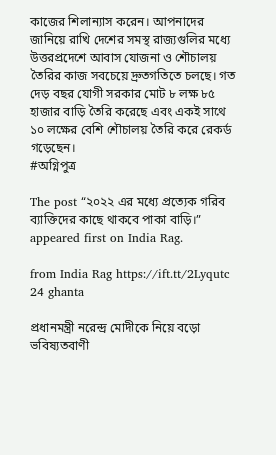কাজের শিলান্যাস করেন। আপনাদের জানিয়ে রাখি দেশের সমস্থ রাজ্যগুলির মধ্যে উত্তরপ্রদেশে আবাস যোজনা ও শৌচালয় তৈরির কাজ সবচেয়ে দ্রুতগতিতে চলছে। গত দেড় বছর যোগী সরকার মোট ৮ লক্ষ ৮৫ হাজার বাড়ি তৈরি করেছে এবং একই সাথে ১০ লক্ষের বেশি শৌচালয় তৈরি করে রেকর্ড গড়েছেন।
#অগ্নিপুত্র

The post “২০২২ এর মধ্যে প্রত্যেক গরিব ব্যাক্তিদের কাছে থাকবে পাকা বাড়ি।” appeared first on India Rag.

from India Rag https://ift.tt/2Lyqutc
24 ghanta

প্রধানমন্ত্রী নরেন্দ্র মোদীকে নিয়ে বড়ো ভবিষ্যতবাণী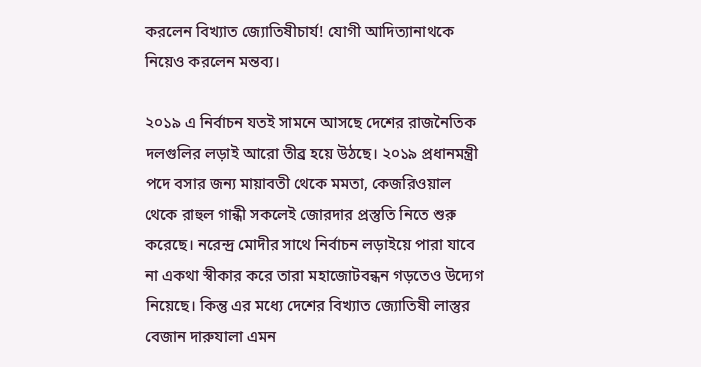করলেন বিখ্যাত জ্যোতিষীচার্য! যোগী আদিত্যানাথকে নিয়েও করলেন মন্তব্য।

২০১৯ এ নির্বাচন যতই সামনে আসছে দেশের রাজনৈতিক দলগুলির লড়াই আরো তীব্র হয়ে উঠছে। ২০১৯ প্রধানমন্ত্রী পদে বসার জন্য মায়াবতী থেকে মমতা, কেজরিওয়াল থেকে রাহুল গান্ধী সকলেই জোরদার প্রস্তুতি নিতে শুরু করেছে। নরেন্দ্র মোদীর সাথে নির্বাচন লড়াইয়ে পারা যাবে না একথা স্বীকার করে তারা মহাজোটবন্ধন গড়তেও উদ্যেগ নিয়েছে। কিন্তু এর মধ্যে দেশের বিখ্যাত জ্যোতিষী লাস্তুর বেজান দারুযালা এমন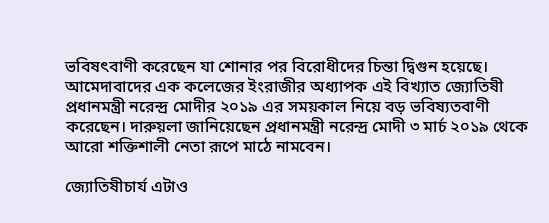ভবিষৎবাণী করেছেন যা শোনার পর বিরোধীদের চিন্তা দ্বিগুন হয়েছে। আমেদাবাদের এক কলেজের ইংরাজীর অধ্যাপক এই বিখ্যাত জ্যোতিষী প্রধানমন্ত্রী নরেন্দ্র মোদীর ২০১৯ এর সময়কাল নিয়ে বড় ভবিষ্যতবাণী করেছেন। দারুয়লা জানিয়েছেন প্রধানমন্ত্রী নরেন্দ্র মোদী ৩ মার্চ ২০১৯ থেকে আরো শক্তিশালী নেতা রূপে মাঠে নামবেন।

জ্যোতিষীচার্য এটাও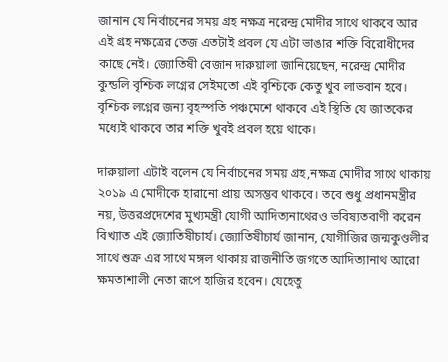জানান যে নির্বাচনের সময় গ্রহ নক্ষত্র নরেন্দ্র মোদীর সাথে থাকবে আর এই গ্রহ নক্ষত্রের তেজ এতটাই প্রবল যে এটা ভাঙার শক্তি বিরোধীদের কাছে নেই। জ্যোতিষী বেজান দারুয়ালা জানিয়েছেন, নরেন্দ্র মোদীর কুন্ডলি বৃশ্চিক লগ্নের সেইমতো এই বৃশ্চিকে কেতু খুব লাভবান হবে। বৃশ্চিক লগ্নের জন্য বৃহস্পতি পঞ্চমেশে থাকবে এই স্থিতি যে জাতকের মধ্যেই থাকবে তার শক্তি খুবই প্রবল হয়ে থাকে।

দারুয়ালা এটাই বলেন যে নির্বাচনের সময় গ্রহ,নক্ষত্র মোদীর সাথে থাকায় ২০১৯ এ মোদীকে হারানো প্রায় অসম্ভব থাকবে। তবে শুধু প্রধানমন্ত্রীর নয়, উত্তরপ্রদেশের মুখ্যমন্ত্রী যোগী আদিত্যনাথেরও ভবিষ্যতবাণী করেন বিখ্যাত এই জ্যোতিষীচার্য। জ্যোতিষীচার্য জানান, যোগীজির জন্মকুণ্ডলীর সাথে শুক্র এর সাথে মঙ্গল থাকায় রাজনীতি জগতে আদিত্যানাথ আরো ক্ষমতাশালী নেতা রূপে হাজির হবেন। যেহেতু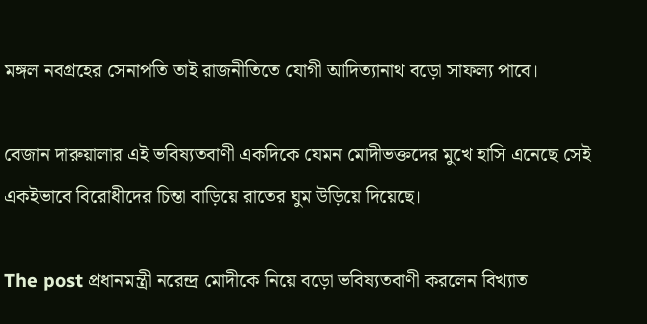মঙ্গল নবগ্রহের সেনাপতি তাই রাজনীতিতে যোগী আদিত্যানাথ বড়ো সাফল্য পাবে।

বেজান দারুয়ালার এই ভবিষ্যতবাণী একদিকে যেমন মোদীভক্তদের মুখে হাসি এনেছে সেই একইভাবে বিরোধীদের চিন্তা বাড়িয়ে রাতের ঘুম উড়িয়ে দিয়েছে।

The post প্রধানমন্ত্রী নরেন্দ্র মোদীকে নিয়ে বড়ো ভবিষ্যতবাণী করলেন বিখ্যাত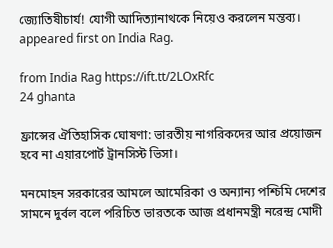জ্যোতিষীচার্য! যোগী আদিত্যানাথকে নিয়েও করলেন মন্তব্য। appeared first on India Rag.

from India Rag https://ift.tt/2LOxRfc
24 ghanta

ফ্রান্সের ঐতিহাসিক ঘোষণা: ভারতীয় নাগরিকদের আর প্রয়োজন হবে না এয়ারপোর্ট ট্রানসিস্ট ভিসা।

মনমোহন সরকারের আমলে আমেরিকা ও অন্যান্য পশ্চিমি দেশের সামনে দুর্বল বলে পরিচিত ভারতকে আজ প্রধানমন্ত্রী নরেন্দ্র মোদী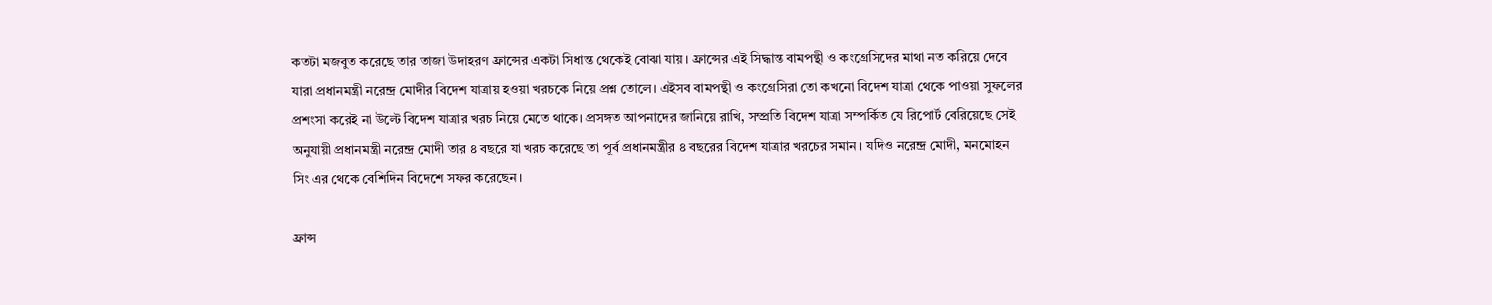কতটা মজবুত করেছে তার তাজা উদাহরণ ফ্রান্সের একটা সিধান্ত থেকেই বোঝা যায়। ফ্রান্সের এই সিদ্ধান্ত বামপন্থী ও কংগ্রেসিদের মাথা নত করিয়ে দেবে যারা প্রধানমন্ত্রী নরেন্দ্র মোদীর বিদেশ যাত্রায় হওয়া খরচকে নিয়ে প্রশ্ন তোলে। এইসব বামপন্থী ও কংগ্রেসিরা তো কখনো বিদেশ যাত্রা থেকে পাওয়া সুফলের প্রশংসা করেই না উল্টে বিদেশ যাত্রার খরচ নিয়ে মেতে থাকে। প্রসঙ্গত আপনাদের জানিয়ে রাখি, সম্প্রতি বিদেশ যাত্রা সম্পর্কিত যে রিপোর্ট বেরিয়েছে সেই অনুযায়ী প্রধানমন্ত্রী নরেন্দ্র মোদী তার ৪ বছরে যা খরচ করেছে তা পূর্ব প্রধানমন্ত্রীর ৪ বছরের বিদেশ যাত্রার খরচের সমান। যদিও নরেন্দ্র মোদী, মনমোহন সিং এর থেকে বেশিদিন বিদেশে সফর করেছেন।

ফ্রান্স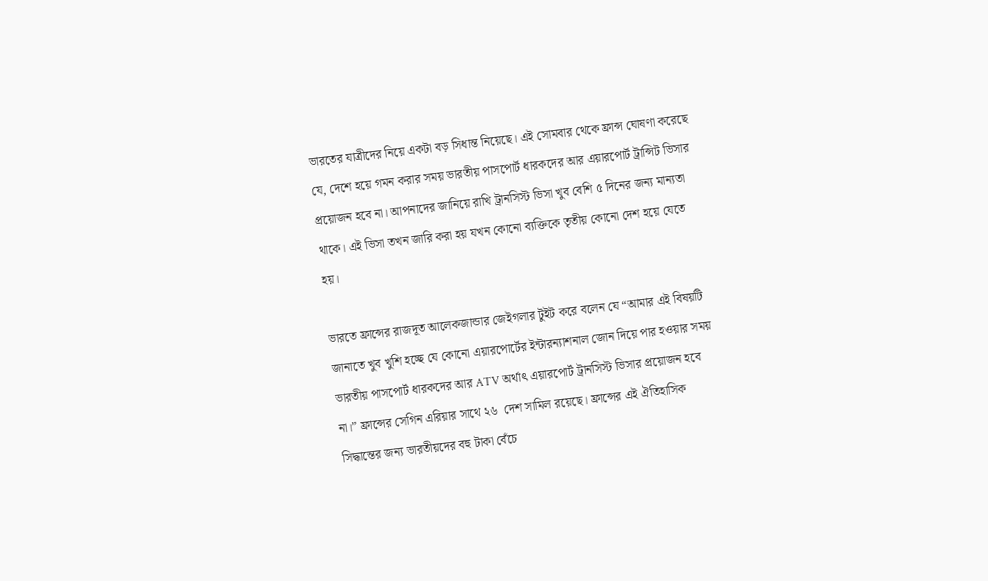ভারতের যাত্রীদের নিয়ে একটা বড় সিধান্ত নিয়েছে। এই সোমবার থেকে ফ্রান্স ঘোষণা করেছে যে, দেশে হয়ে গমন করার সময় ভারতীয় পাসপোর্ট ধারকদের আর এয়ারপোর্ট ট্রান্সিট ভিসার প্রয়োজন হবে না। আপনাদের জানিয়ে রাখি ট্রানসিস্ট ভিসা খুব বেশি ৫ দিনের জন্য মান্যতা থাকে। এই ভিসা তখন জারি করা হয় যখন কোনো ব্যক্তিকে তৃতীয় কোনো দেশ হয়ে যেতে হয়।

ভারতে ফ্রান্সের রাজদূত আলেকজান্ডার জেইগলার টুইট করে বলেন যে “আমার এই বিষয়টি জানাতে খুব খুশি হচ্ছে যে কোনো এয়ারপোর্টের ইন্টারন্যাশনাল জোন দিয়ে পার হওয়ার সময় ভারতীয় পাসপোর্ট ধারকদের আর ATV অর্থাৎ এয়ারপোর্ট ট্রানসিস্ট ভিসার প্রয়োজন হবে না।” ফ্রান্সের সেগিন এরিয়ার সাথে ২৬  দেশ সামিল রয়েছে। ফ্রান্সের এই ঐতিহাসিক সিদ্ধান্তের জন্য ভারতীয়দের বহু টাকা বেঁচে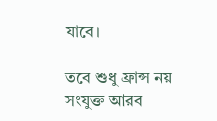যাবে।

তবে শুধু ফ্রান্স নয় সংযুক্ত আরব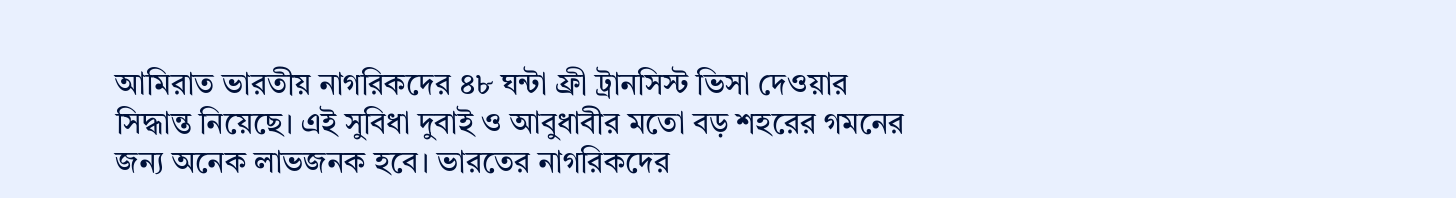আমিরাত ভারতীয় নাগরিকদের ৪৮ ঘন্টা ফ্রী ট্রানসিস্ট ভিসা দেওয়ার সিদ্ধান্ত নিয়েছে। এই সুবিধা দুবাই ও আবুধাবীর মতো বড় শহরের গমনের জন্য অনেক লাভজনক হবে। ভারতের নাগরিকদের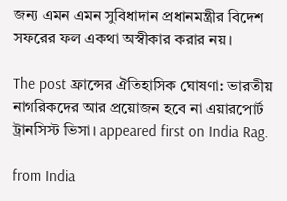জন্য এমন এমন সুবিধাদান প্রধানমন্ত্রীর বিদেশ সফরের ফল একথা অস্বীকার করার নয়।

The post ফ্রান্সের ঐতিহাসিক ঘোষণা: ভারতীয় নাগরিকদের আর প্রয়োজন হবে না এয়ারপোর্ট ট্রানসিস্ট ভিসা। appeared first on India Rag.

from India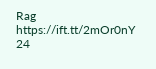Rag https://ift.tt/2mOr0nY
24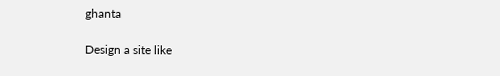ghanta

Design a site like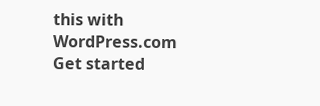this with WordPress.com
Get started